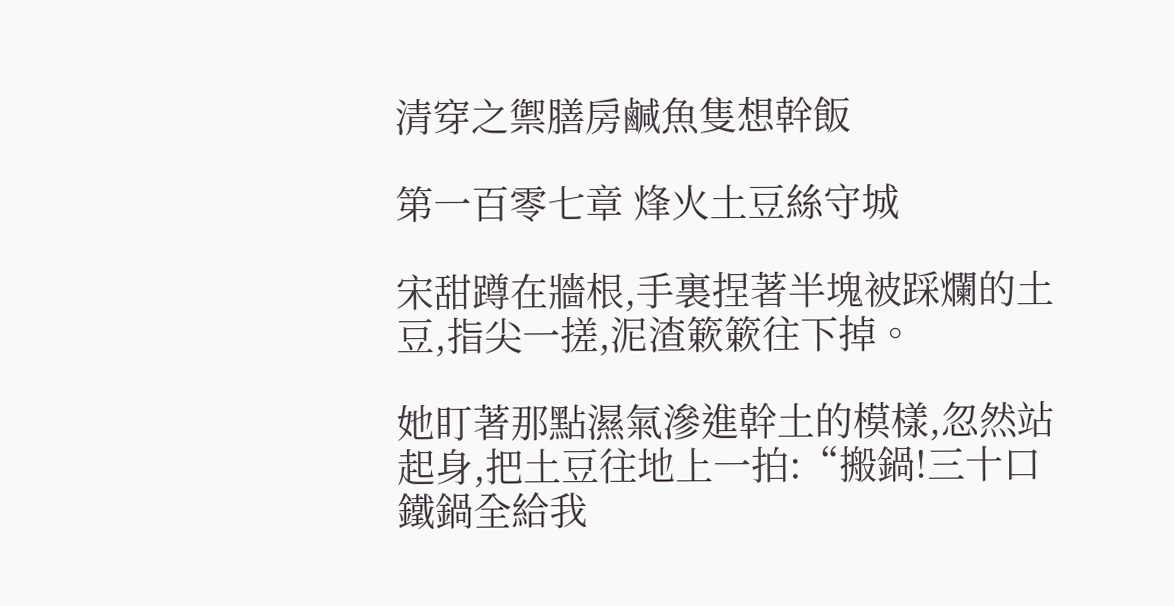清穿之禦膳房鹹魚隻想幹飯

第一百零七章 烽火土豆絲守城

宋甜蹲在牆根,手裏捏著半塊被踩爛的土豆,指尖一搓,泥渣簌簌往下掉。

她盯著那點濕氣滲進幹土的模樣,忽然站起身,把土豆往地上一拍:“搬鍋!三十口鐵鍋全給我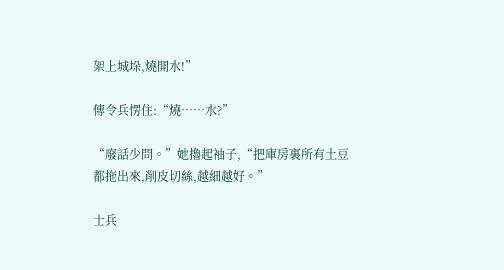架上城垛,燒開水!”

傳令兵愣住:“燒……水?”

“廢話少問。”她擼起袖子,“把庫房裏所有土豆都拖出來,削皮切絲,越細越好。”

士兵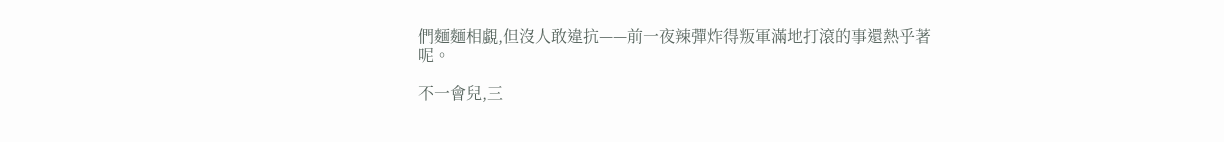們麵麵相覷,但沒人敢違抗——前一夜辣彈炸得叛軍滿地打滾的事還熱乎著呢。

不一會兒,三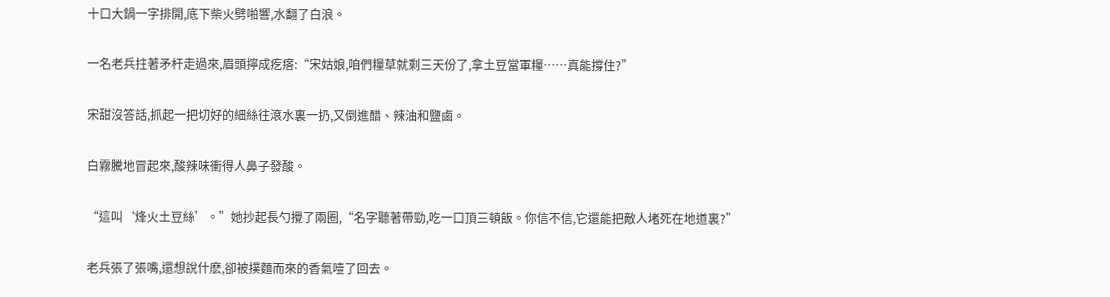十口大鍋一字排開,底下柴火劈啪響,水翻了白浪。

一名老兵拄著矛杆走過來,眉頭擰成疙瘩:“宋姑娘,咱們糧草就剩三天份了,拿土豆當軍糧……真能撐住?”

宋甜沒答話,抓起一把切好的細絲往滾水裏一扔,又倒進醋、辣油和鹽鹵。

白霧騰地冒起來,酸辣味衝得人鼻子發酸。

“這叫‘烽火土豆絲’。”她抄起長勺攪了兩圈,“名字聽著帶勁,吃一口頂三頓飯。你信不信,它還能把敵人堵死在地道裏?”

老兵張了張嘴,還想說什麽,卻被撲麵而來的香氣噎了回去。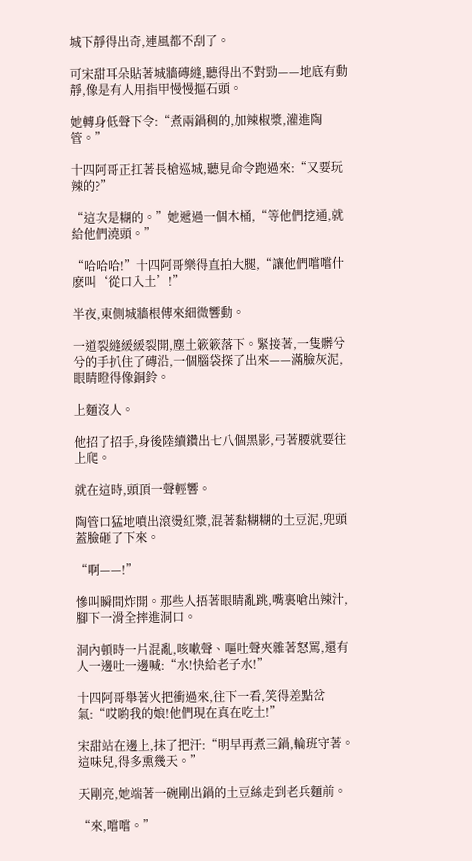城下靜得出奇,連風都不刮了。

可宋甜耳朵貼著城牆磚縫,聽得出不對勁——地底有動靜,像是有人用指甲慢慢摳石頭。

她轉身低聲下令:“煮兩鍋稠的,加辣椒漿,灌進陶管。”

十四阿哥正扛著長槍巡城,聽見命令跑過來:“又要玩辣的?”

“這次是糊的。”她遞過一個木桶,“等他們挖通,就給他們澆頭。”

“哈哈哈!”十四阿哥樂得直拍大腿,“讓他們嚐嚐什麽叫‘從口入土’!”

半夜,東側城牆根傳來細微響動。

一道裂縫緩緩裂開,塵土簌簌落下。緊接著,一隻髒兮兮的手扒住了磚沿,一個腦袋探了出來——滿臉灰泥,眼睛瞪得像銅鈴。

上麵沒人。

他招了招手,身後陸續鑽出七八個黑影,弓著腰就要往上爬。

就在這時,頭頂一聲輕響。

陶管口猛地噴出滾燙紅漿,混著黏糊糊的土豆泥,兜頭蓋臉砸了下來。

“啊——!”

慘叫瞬間炸開。那些人捂著眼睛亂跳,嘴裏嗆出辣汁,腳下一滑全摔進洞口。

洞內頓時一片混亂,咳嗽聲、嘔吐聲夾雜著怒罵,還有人一邊吐一邊喊:“水!快給老子水!”

十四阿哥舉著火把衝過來,往下一看,笑得差點岔氣:“哎喲我的娘!他們現在真在吃土!”

宋甜站在邊上,抹了把汗:“明早再煮三鍋,輪班守著。這味兒,得多熏幾天。”

天剛亮,她端著一碗剛出鍋的土豆絲走到老兵麵前。

“來,嚐嚐。”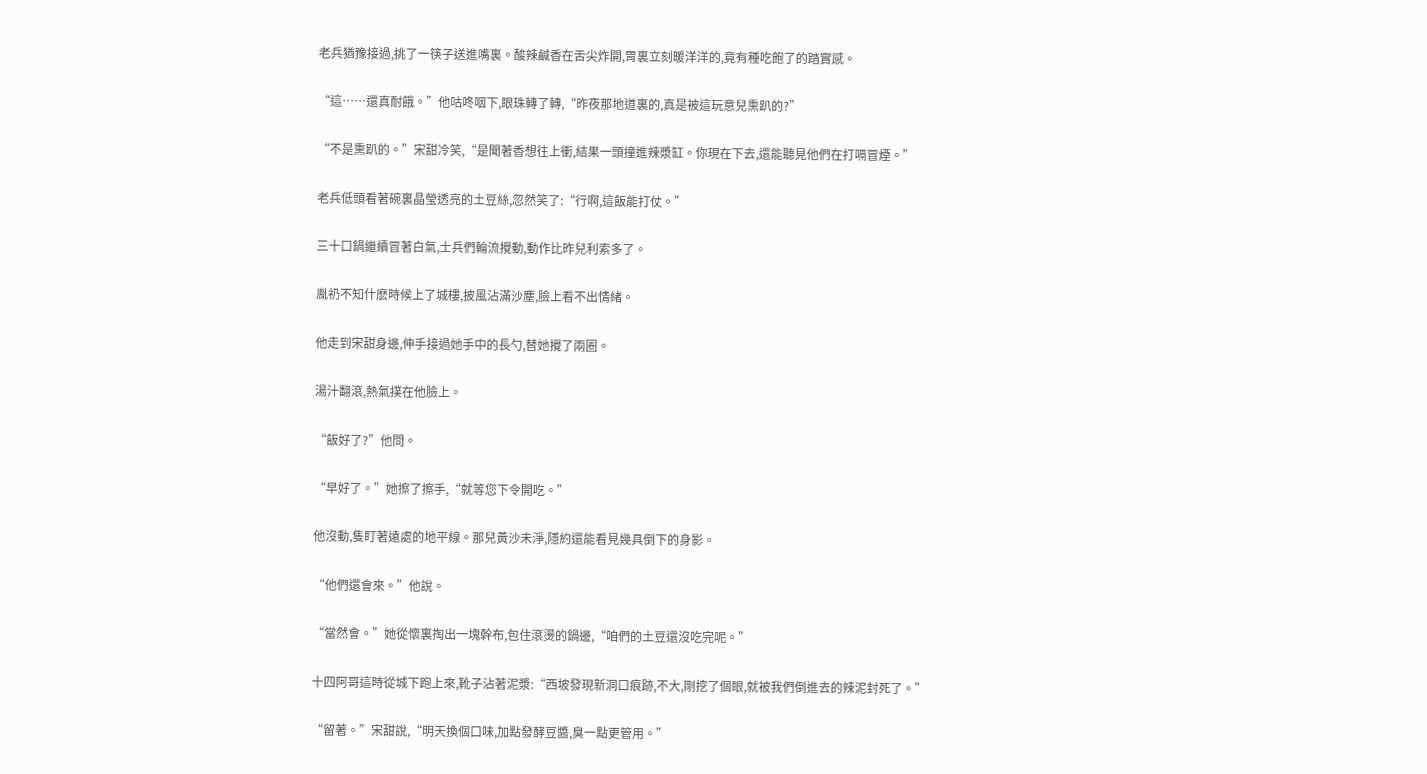老兵猶豫接過,挑了一筷子送進嘴裏。酸辣鹹香在舌尖炸開,胃裏立刻暖洋洋的,竟有種吃飽了的踏實感。

“這……還真耐餓。”他咕咚咽下,眼珠轉了轉,“昨夜那地道裏的,真是被這玩意兒熏趴的?”

“不是熏趴的。”宋甜冷笑,“是聞著香想往上衝,結果一頭撞進辣漿缸。你現在下去,還能聽見他們在打嗝冒煙。”

老兵低頭看著碗裏晶瑩透亮的土豆絲,忽然笑了:“行啊,這飯能打仗。”

三十口鍋繼續冒著白氣,士兵們輪流攪動,動作比昨兒利索多了。

胤礽不知什麽時候上了城樓,披風沾滿沙塵,臉上看不出情緒。

他走到宋甜身邊,伸手接過她手中的長勺,替她攪了兩圈。

湯汁翻滾,熱氣撲在他臉上。

“飯好了?”他問。

“早好了。”她擦了擦手,“就等您下令開吃。”

他沒動,隻盯著遠處的地平線。那兒黃沙未淨,隱約還能看見幾具倒下的身影。

“他們還會來。”他說。

“當然會。”她從懷裏掏出一塊幹布,包住滾燙的鍋邊,“咱們的土豆還沒吃完呢。”

十四阿哥這時從城下跑上來,靴子沾著泥漿:“西坡發現新洞口痕跡,不大,剛挖了個眼,就被我們倒進去的辣泥封死了。”

“留著。”宋甜說,“明天換個口味,加點發酵豆醬,臭一點更管用。”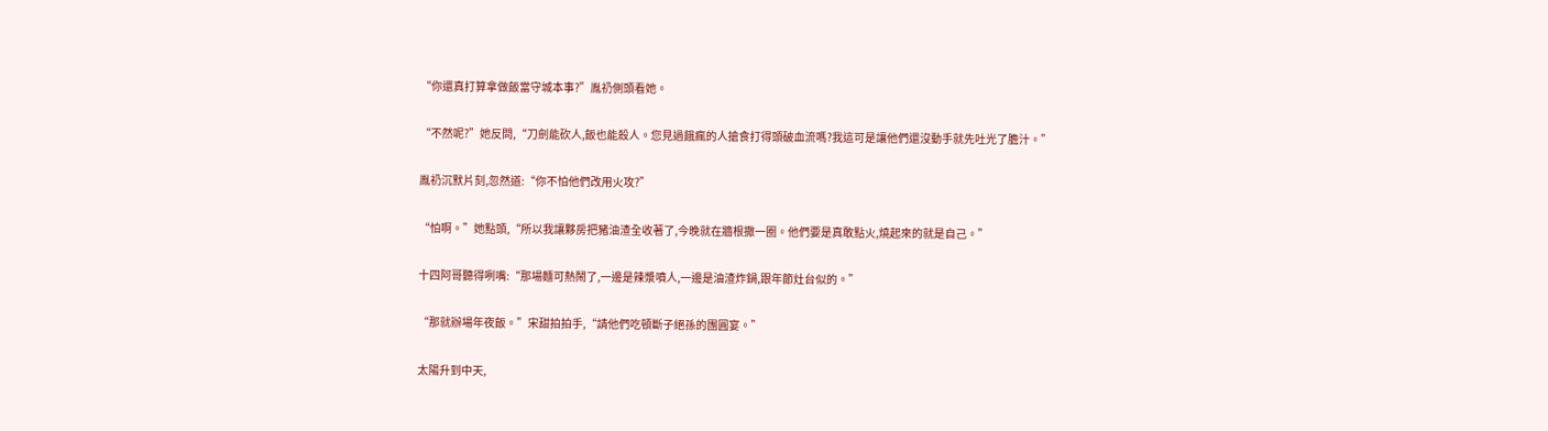“你還真打算拿做飯當守城本事?”胤礽側頭看她。

“不然呢?”她反問,“刀劍能砍人,飯也能殺人。您見過餓瘋的人搶食打得頭破血流嗎?我這可是讓他們還沒動手就先吐光了膽汁。”

胤礽沉默片刻,忽然道:“你不怕他們改用火攻?”

“怕啊。”她點頭,“所以我讓夥房把豬油渣全收著了,今晚就在牆根撒一圈。他們要是真敢點火,燒起來的就是自己。”

十四阿哥聽得咧嘴:“那場麵可熱鬧了,一邊是辣漿噴人,一邊是油渣炸鍋,跟年節灶台似的。”

“那就辦場年夜飯。”宋甜拍拍手,“請他們吃頓斷子絕孫的團圓宴。”

太陽升到中天,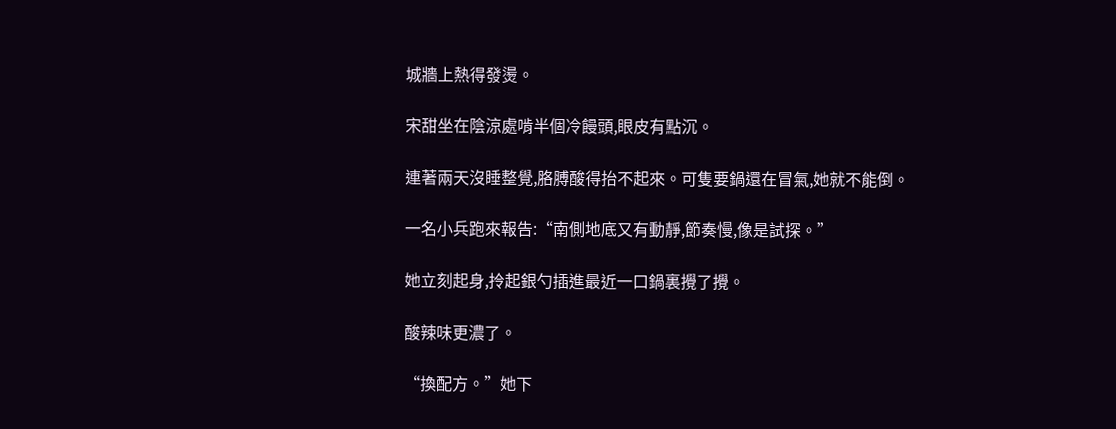城牆上熱得發燙。

宋甜坐在陰涼處啃半個冷饅頭,眼皮有點沉。

連著兩天沒睡整覺,胳膊酸得抬不起來。可隻要鍋還在冒氣,她就不能倒。

一名小兵跑來報告:“南側地底又有動靜,節奏慢,像是試探。”

她立刻起身,拎起銀勺插進最近一口鍋裏攪了攪。

酸辣味更濃了。

“換配方。”她下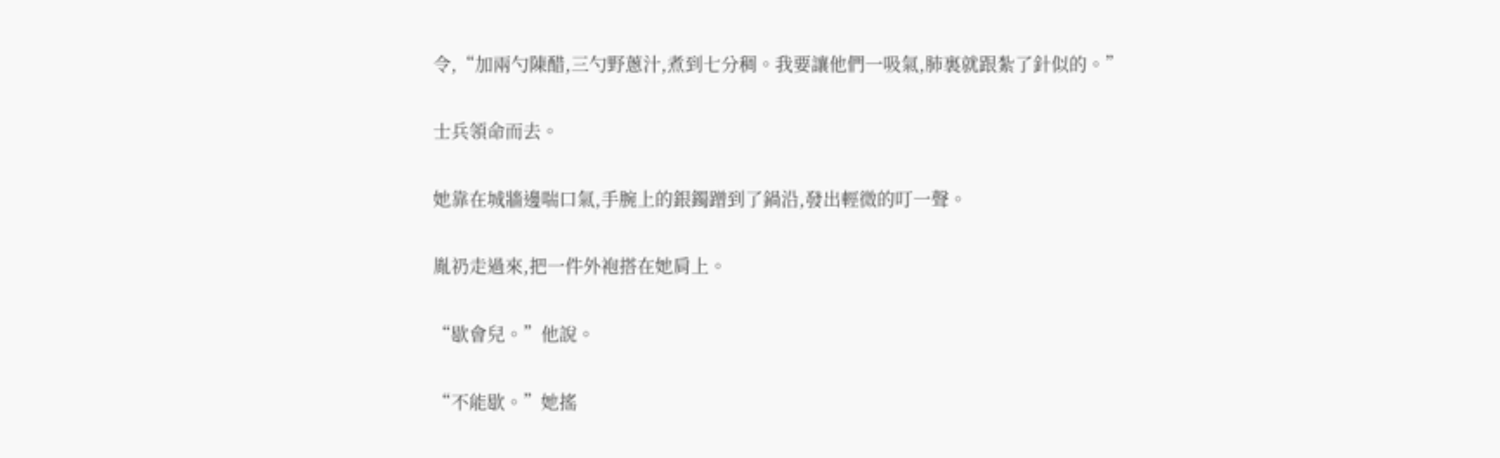令,“加兩勺陳醋,三勺野蔥汁,煮到七分稠。我要讓他們一吸氣,肺裏就跟紮了針似的。”

士兵領命而去。

她靠在城牆邊喘口氣,手腕上的銀鐲蹭到了鍋沿,發出輕微的叮一聲。

胤礽走過來,把一件外袍搭在她肩上。

“歇會兒。”他說。

“不能歇。”她搖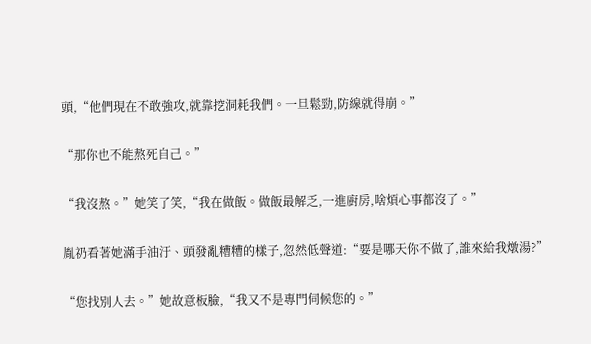頭,“他們現在不敢強攻,就靠挖洞耗我們。一旦鬆勁,防線就得崩。”

“那你也不能熬死自己。”

“我沒熬。”她笑了笑,“我在做飯。做飯最解乏,一進廚房,啥煩心事都沒了。”

胤礽看著她滿手油汙、頭發亂糟糟的樣子,忽然低聲道:“要是哪天你不做了,誰來給我燉湯?”

“您找別人去。”她故意板臉,“我又不是專門伺候您的。”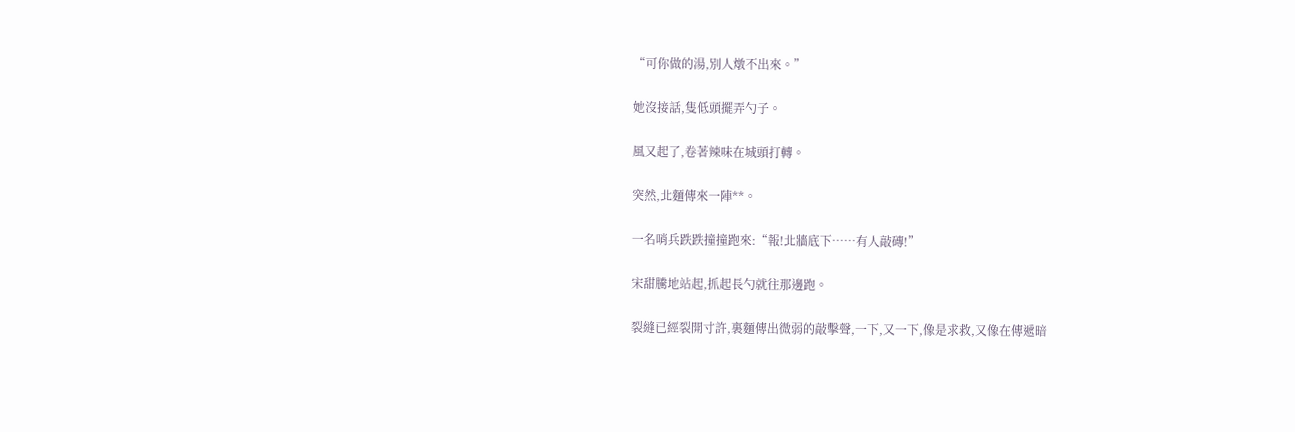“可你做的湯,別人燉不出來。”

她沒接話,隻低頭擺弄勺子。

風又起了,卷著辣味在城頭打轉。

突然,北麵傳來一陣**。

一名哨兵跌跌撞撞跑來:“報!北牆底下……有人敲磚!”

宋甜騰地站起,抓起長勺就往那邊跑。

裂縫已經裂開寸許,裏麵傳出微弱的敲擊聲,一下,又一下,像是求救,又像在傳遞暗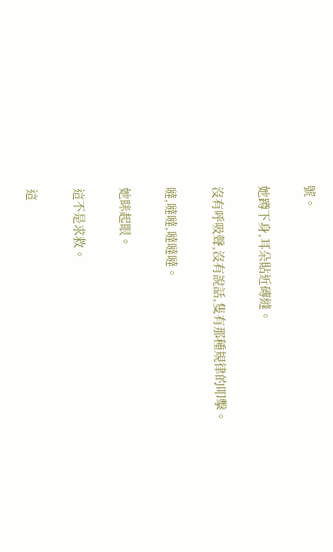號。

她蹲下身,耳朵貼近磚縫。

沒有呼吸聲,沒有說話,隻有那種規律的叩擊。

噠,噠噠,噠噠噠。

她眯起眼。

這不是求救。

這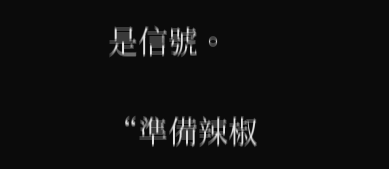是信號。

“準備辣椒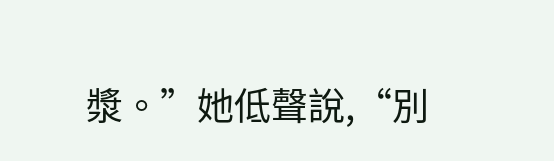漿。”她低聲說,“別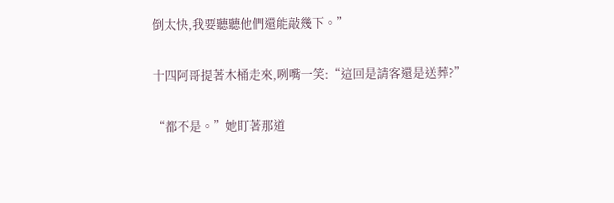倒太快,我要聽聽他們還能敲幾下。”

十四阿哥提著木桶走來,咧嘴一笑:“這回是請客還是送葬?”

“都不是。”她盯著那道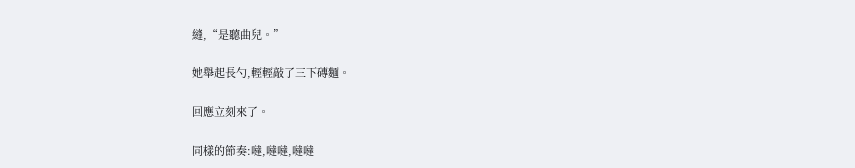縫,“是聽曲兒。”

她舉起長勺,輕輕敲了三下磚麵。

回應立刻來了。

同樣的節奏:噠,噠噠,噠噠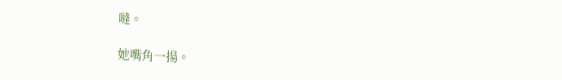噠。

她嘴角一揚。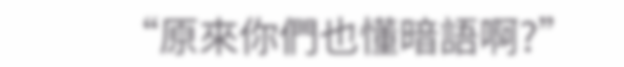“原來你們也懂暗語啊?”